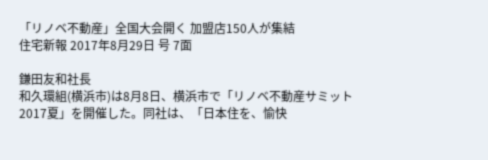「リノベ不動産」全国大会開く 加盟店150人が集結
住宅新報 2017年8月29日 号 7面

鎌田友和社長
和久環組(横浜市)は8月8日、横浜市で「リノベ不動産サミット2017夏」を開催した。同社は、「日本住を、愉快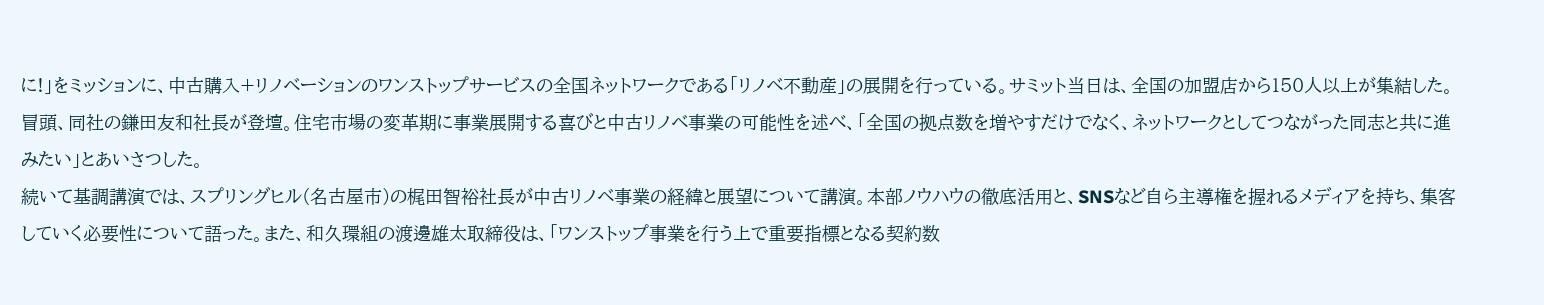に!」をミッションに、中古購入+リノベーションのワンストップサービスの全国ネットワークである「リノベ不動産」の展開を行っている。サミット当日は、全国の加盟店から150人以上が集結した。
冒頭、同社の鎌田友和社長が登壇。住宅市場の変革期に事業展開する喜びと中古リノベ事業の可能性を述べ、「全国の拠点数を増やすだけでなく、ネットワークとしてつながった同志と共に進みたい」とあいさつした。
続いて基調講演では、スプリングヒル(名古屋市)の梶田智裕社長が中古リノベ事業の経緯と展望について講演。本部ノウハウの徹底活用と、SNSなど自ら主導権を握れるメディアを持ち、集客していく必要性について語った。また、和久環組の渡邊雄太取締役は、「ワンストップ事業を行う上で重要指標となる契約数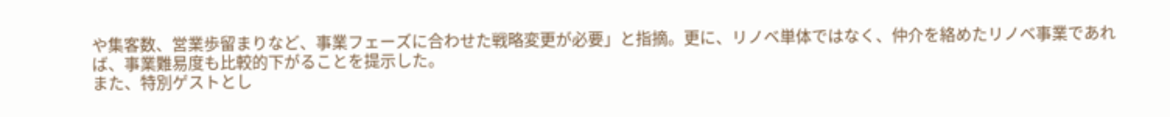や集客数、営業歩留まりなど、事業フェーズに合わせた戦略変更が必要」と指摘。更に、リノベ単体ではなく、仲介を絡めたリノベ事業であれば、事業難易度も比較的下がることを提示した。
また、特別ゲストとし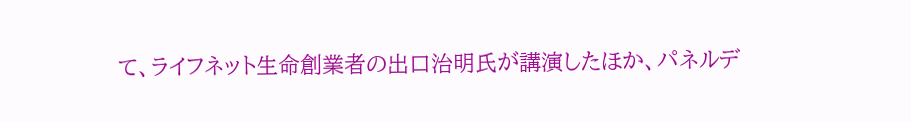て、ライフネット生命創業者の出口治明氏が講演したほか、パネルデ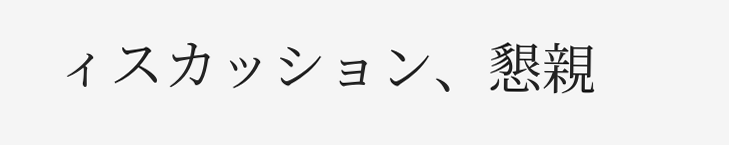ィスカッション、懇親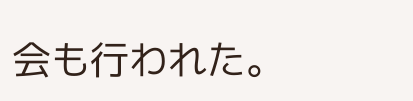会も行われた。